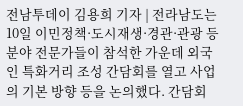전남투데이 김용희 기자 | 전라남도는 10일 이민정책·도시재생·경관·관광 등 분야 전문가들이 참석한 가운데 외국인 특화거리 조성 간담회를 열고 사업의 기본 방향 등을 논의했다. 간담회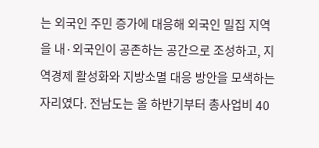는 외국인 주민 증가에 대응해 외국인 밀집 지역을 내·외국인이 공존하는 공간으로 조성하고, 지역경제 활성화와 지방소멸 대응 방안을 모색하는 자리였다. 전남도는 올 하반기부터 총사업비 40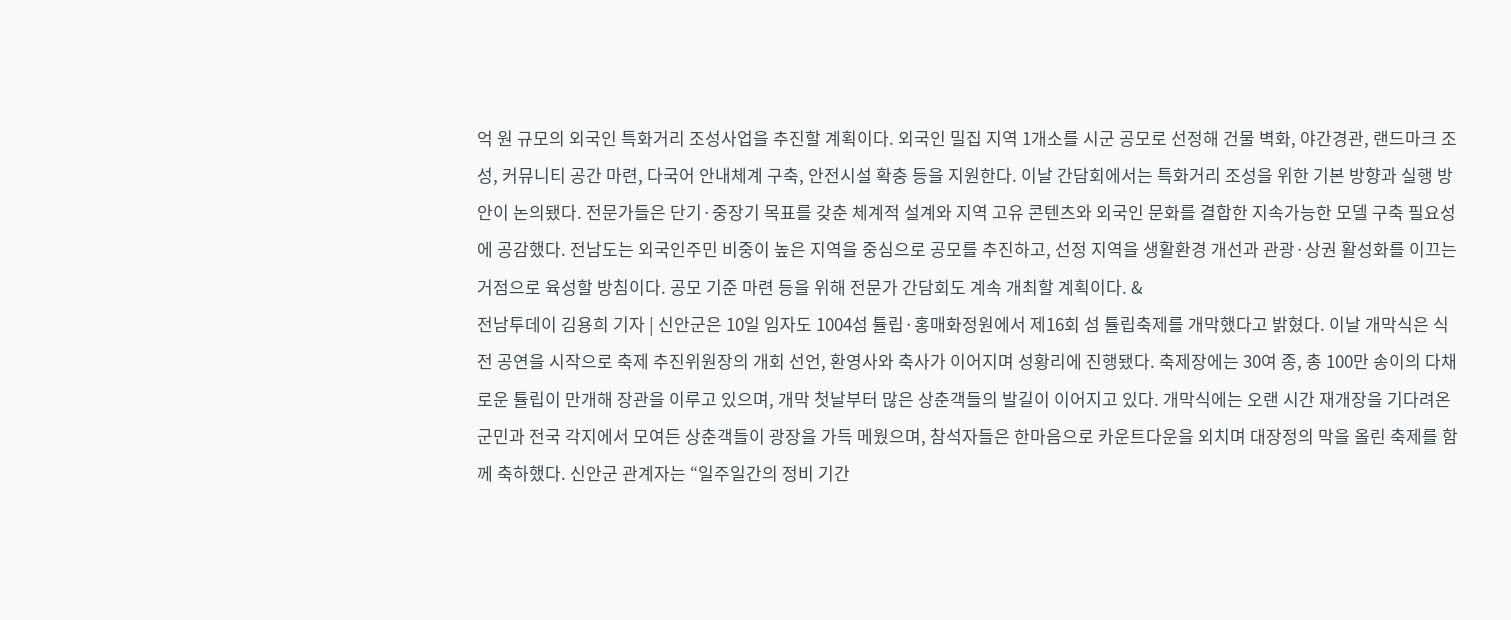억 원 규모의 외국인 특화거리 조성사업을 추진할 계획이다. 외국인 밀집 지역 1개소를 시군 공모로 선정해 건물 벽화, 야간경관, 랜드마크 조성, 커뮤니티 공간 마련, 다국어 안내체계 구축, 안전시설 확충 등을 지원한다. 이날 간담회에서는 특화거리 조성을 위한 기본 방향과 실행 방안이 논의됐다. 전문가들은 단기·중장기 목표를 갖춘 체계적 설계와 지역 고유 콘텐츠와 외국인 문화를 결합한 지속가능한 모델 구축 필요성에 공감했다. 전남도는 외국인주민 비중이 높은 지역을 중심으로 공모를 추진하고, 선정 지역을 생활환경 개선과 관광·상권 활성화를 이끄는 거점으로 육성할 방침이다. 공모 기준 마련 등을 위해 전문가 간담회도 계속 개최할 계획이다. &
전남투데이 김용희 기자 | 신안군은 10일 임자도 1004섬 튤립·홍매화정원에서 제16회 섬 튤립축제를 개막했다고 밝혔다. 이날 개막식은 식전 공연을 시작으로 축제 추진위원장의 개회 선언, 환영사와 축사가 이어지며 성황리에 진행됐다. 축제장에는 30여 종, 총 100만 송이의 다채로운 튤립이 만개해 장관을 이루고 있으며, 개막 첫날부터 많은 상춘객들의 발길이 이어지고 있다. 개막식에는 오랜 시간 재개장을 기다려온 군민과 전국 각지에서 모여든 상춘객들이 광장을 가득 메웠으며, 참석자들은 한마음으로 카운트다운을 외치며 대장정의 막을 올린 축제를 함께 축하했다. 신안군 관계자는 “일주일간의 정비 기간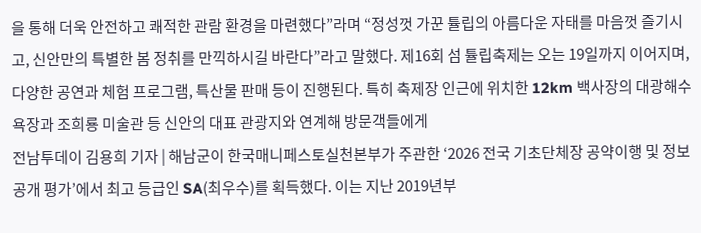을 통해 더욱 안전하고 쾌적한 관람 환경을 마련했다”라며 “정성껏 가꾼 튤립의 아름다운 자태를 마음껏 즐기시고, 신안만의 특별한 봄 정취를 만끽하시길 바란다”라고 말했다. 제16회 섬 튤립축제는 오는 19일까지 이어지며, 다양한 공연과 체험 프로그램, 특산물 판매 등이 진행된다. 특히 축제장 인근에 위치한 12km 백사장의 대광해수욕장과 조희룡 미술관 등 신안의 대표 관광지와 연계해 방문객들에게
전남투데이 김용희 기자 | 해남군이 한국매니페스토실천본부가 주관한 ‘2026 전국 기초단체장 공약이행 및 정보공개 평가’에서 최고 등급인 SA(최우수)를 획득했다. 이는 지난 2019년부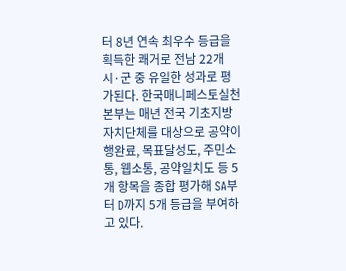터 8년 연속 최우수 등급을 획득한 쾌거로 전남 22개 시·군 중 유일한 성과로 평가된다. 한국매니페스토실천본부는 매년 전국 기초지방자치단체를 대상으로 공약이행완료, 목표달성도, 주민소통, 웹소통, 공약일치도 등 5개 항목을 종합 평가해 SA부터 D까지 5개 등급을 부여하고 있다.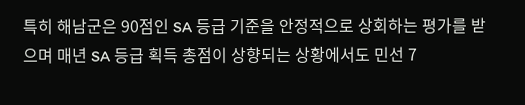특히 해남군은 90점인 SA 등급 기준을 안정적으로 상회하는 평가를 받으며 매년 SA 등급 획득 총점이 상향되는 상황에서도 민선 7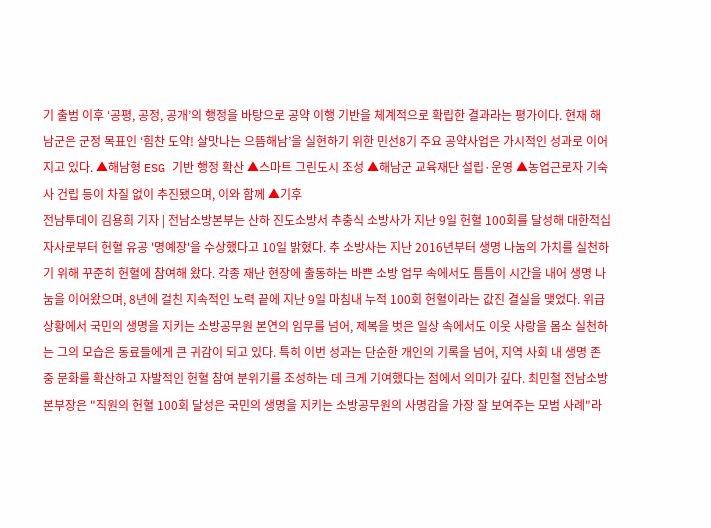기 출범 이후 ‘공평, 공정, 공개’의 행정을 바탕으로 공약 이행 기반을 체계적으로 확립한 결과라는 평가이다. 현재 해남군은 군정 목표인 ‘힘찬 도약! 살맛나는 으뜸해남’을 실현하기 위한 민선8기 주요 공약사업은 가시적인 성과로 이어지고 있다. ▲해남형 ESG 기반 행정 확산 ▲스마트 그린도시 조성 ▲해남군 교육재단 설립·운영 ▲농업근로자 기숙사 건립 등이 차질 없이 추진됐으며, 이와 함께 ▲기후
전남투데이 김용희 기자 | 전남소방본부는 산하 진도소방서 추충식 소방사가 지난 9일 헌혈 100회를 달성해 대한적십자사로부터 헌혈 유공 '명예장'을 수상했다고 10일 밝혔다. 추 소방사는 지난 2016년부터 생명 나눔의 가치를 실천하기 위해 꾸준히 헌혈에 참여해 왔다. 각종 재난 현장에 출동하는 바쁜 소방 업무 속에서도 틈틈이 시간을 내어 생명 나눔을 이어왔으며, 8년에 걸친 지속적인 노력 끝에 지난 9일 마침내 누적 100회 헌혈이라는 값진 결실을 맺었다. 위급 상황에서 국민의 생명을 지키는 소방공무원 본연의 임무를 넘어, 제복을 벗은 일상 속에서도 이웃 사랑을 몸소 실천하는 그의 모습은 동료들에게 큰 귀감이 되고 있다. 특히 이번 성과는 단순한 개인의 기록을 넘어, 지역 사회 내 생명 존중 문화를 확산하고 자발적인 헌혈 참여 분위기를 조성하는 데 크게 기여했다는 점에서 의미가 깊다. 최민철 전남소방본부장은 "직원의 헌혈 100회 달성은 국민의 생명을 지키는 소방공무원의 사명감을 가장 잘 보여주는 모범 사례"라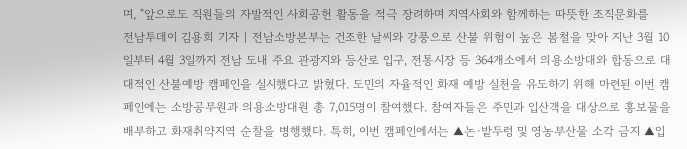며, "앞으로도 직원들의 자발적인 사회공헌 활동을 적극 장려하며 지역사회와 함께하는 따뜻한 조직문화를
전남투데이 김용희 기자 | 전남소방본부는 건조한 날씨와 강풍으로 산불 위험이 높은 봄철을 맞아 지난 3월 10일부터 4월 3일까지 전남 도내 주요 관광지와 등산로 입구, 전통시장 등 364개소에서 의용소방대와 합동으로 대대적인 산불예방 캠페인을 실시했다고 밝혔다. 도민의 자율적인 화재 예방 실천을 유도하기 위해 마련된 이번 캠페인에는 소방공무원과 의용소방대원 총 7,015명이 참여했다. 참여자들은 주민과 입산객을 대상으로 홍보물을 배부하고 화재취약지역 순찰을 병행했다. 특히, 이번 캠페인에서는 ▲논·밭두렁 및 영농부산물 소각 금지 ▲입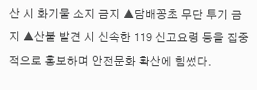산 시 화기물 소지 금지 ▲담배꽁초 무단 투기 금지 ▲산불 발견 시 신속한 119 신고요령 등을 집중적으로 홍보하며 안전문화 확산에 힘썼다.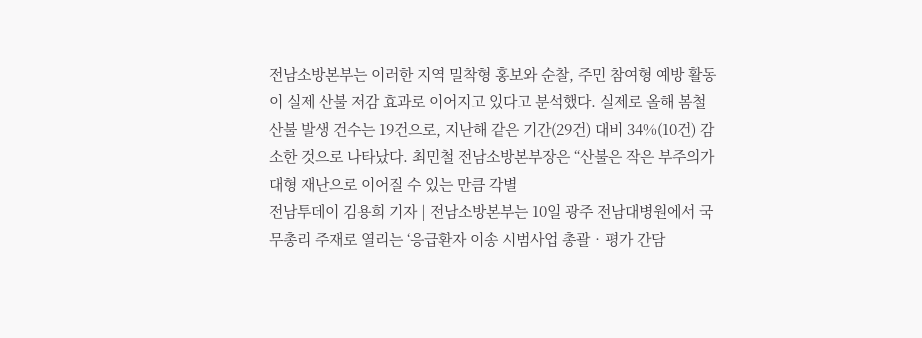전남소방본부는 이러한 지역 밀착형 홍보와 순찰, 주민 참여형 예방 활동이 실제 산불 저감 효과로 이어지고 있다고 분석했다. 실제로 올해 봄철 산불 발생 건수는 19건으로, 지난해 같은 기간(29건) 대비 34%(10건) 감소한 것으로 나타났다. 최민철 전남소방본부장은 “산불은 작은 부주의가 대형 재난으로 이어질 수 있는 만큼 각별
전남투데이 김용희 기자 | 전남소방본부는 10일 광주 전남대병원에서 국무총리 주재로 열리는 ‘응급환자 이송 시범사업 총괄‧평가 간담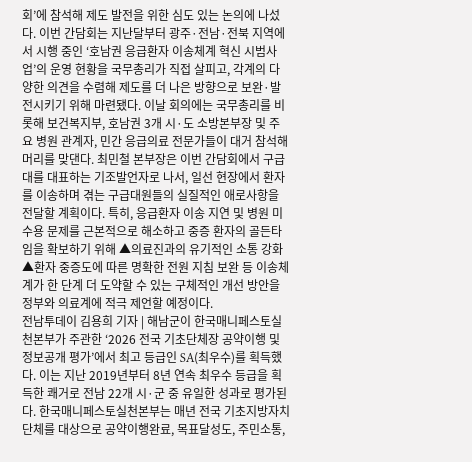회’에 참석해 제도 발전을 위한 심도 있는 논의에 나섰다. 이번 간담회는 지난달부터 광주·전남·전북 지역에서 시행 중인 ‘호남권 응급환자 이송체계 혁신 시범사업’의 운영 현황을 국무총리가 직접 살피고, 각계의 다양한 의견을 수렴해 제도를 더 나은 방향으로 보완·발전시키기 위해 마련됐다. 이날 회의에는 국무총리를 비롯해 보건복지부, 호남권 3개 시·도 소방본부장 및 주요 병원 관계자, 민간 응급의료 전문가들이 대거 참석해 머리를 맞댄다. 최민철 본부장은 이번 간담회에서 구급대를 대표하는 기조발언자로 나서, 일선 현장에서 환자를 이송하며 겪는 구급대원들의 실질적인 애로사항을 전달할 계획이다. 특히, 응급환자 이송 지연 및 병원 미수용 문제를 근본적으로 해소하고 중증 환자의 골든타임을 확보하기 위해 ▲의료진과의 유기적인 소통 강화 ▲환자 중증도에 따른 명확한 전원 지침 보완 등 이송체계가 한 단계 더 도약할 수 있는 구체적인 개선 방안을 정부와 의료계에 적극 제언할 예정이다.
전남투데이 김용희 기자 | 해남군이 한국매니페스토실천본부가 주관한 ‘2026 전국 기초단체장 공약이행 및 정보공개 평가’에서 최고 등급인 SA(최우수)를 획득했다. 이는 지난 2019년부터 8년 연속 최우수 등급을 획득한 쾌거로 전남 22개 시·군 중 유일한 성과로 평가된다. 한국매니페스토실천본부는 매년 전국 기초지방자치단체를 대상으로 공약이행완료, 목표달성도, 주민소통,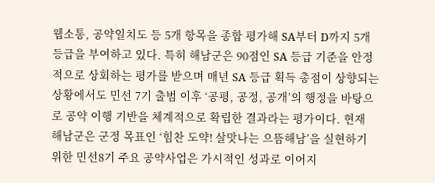웹소통, 공약일치도 등 5개 항목을 종합 평가해 SA부터 D까지 5개 등급을 부여하고 있다. 특히 해남군은 90점인 SA 등급 기준을 안정적으로 상회하는 평가를 받으며 매년 SA 등급 획득 총점이 상향되는 상황에서도 민선 7기 출범 이후 ‘공평, 공정, 공개’의 행정을 바탕으로 공약 이행 기반을 체계적으로 확립한 결과라는 평가이다. 현재 해남군은 군정 목표인 ‘힘찬 도약! 살맛나는 으뜸해남’을 실현하기 위한 민선8기 주요 공약사업은 가시적인 성과로 이어지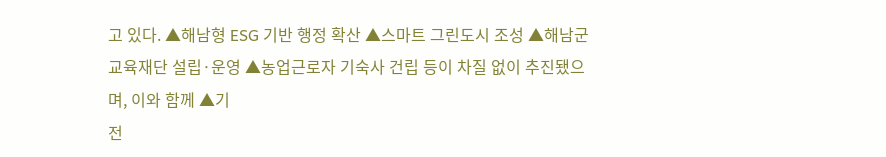고 있다. ▲해남형 ESG 기반 행정 확산 ▲스마트 그린도시 조성 ▲해남군 교육재단 설립·운영 ▲농업근로자 기숙사 건립 등이 차질 없이 추진됐으며, 이와 함께 ▲기
전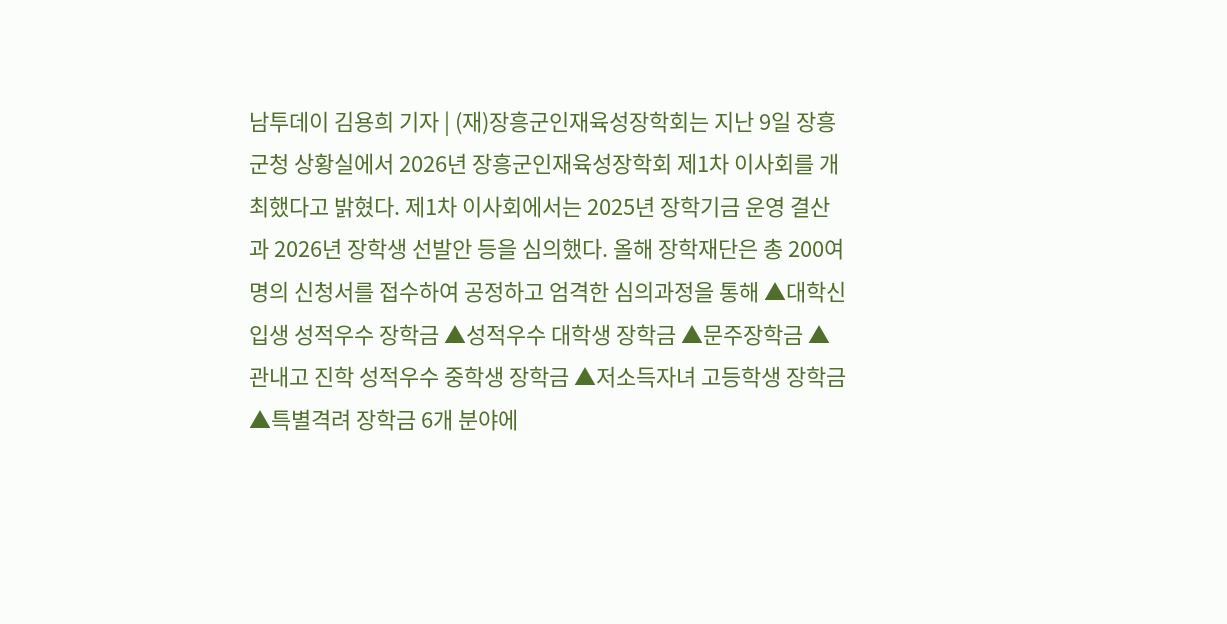남투데이 김용희 기자 | (재)장흥군인재육성장학회는 지난 9일 장흥군청 상황실에서 2026년 장흥군인재육성장학회 제1차 이사회를 개최했다고 밝혔다. 제1차 이사회에서는 2025년 장학기금 운영 결산과 2026년 장학생 선발안 등을 심의했다. 올해 장학재단은 총 200여 명의 신청서를 접수하여 공정하고 엄격한 심의과정을 통해 ▲대학신입생 성적우수 장학금 ▲성적우수 대학생 장학금 ▲문주장학금 ▲관내고 진학 성적우수 중학생 장학금 ▲저소득자녀 고등학생 장학금 ▲특별격려 장학금 6개 분야에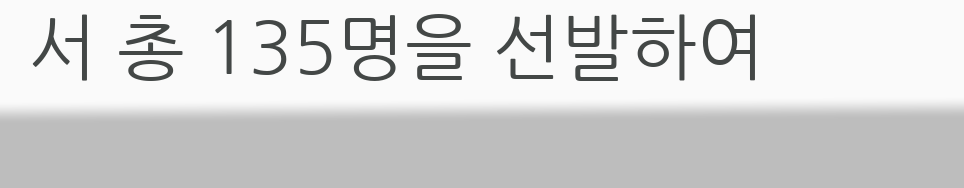서 총 135명을 선발하여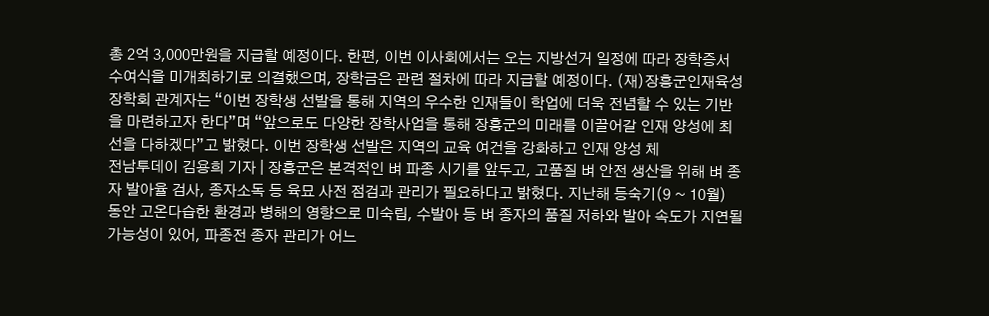총 2억 3,000만원을 지급할 예정이다. 한편, 이번 이사회에서는 오는 지방선거 일정에 따라 장학증서 수여식을 미개최하기로 의결했으며, 장학금은 관련 절차에 따라 지급할 예정이다. (재)장흥군인재육성장학회 관계자는 “이번 장학생 선발을 통해 지역의 우수한 인재들이 학업에 더욱 전념할 수 있는 기반을 마련하고자 한다”며 “앞으로도 다양한 장학사업을 통해 장흥군의 미래를 이끌어갈 인재 양성에 최선을 다하겠다”고 밝혔다. 이번 장학생 선발은 지역의 교육 여건을 강화하고 인재 양성 체
전남투데이 김용희 기자 | 장흥군은 본격적인 벼 파종 시기를 앞두고, 고품질 벼 안전 생산을 위해 벼 종자 발아율 검사, 종자소독 등 육묘 사전 점검과 관리가 필요하다고 밝혔다. 지난해 등숙기(9 ~ 10월) 동안 고온다습한 환경과 병해의 영향으로 미숙립, 수발아 등 벼 종자의 품질 저하와 발아 속도가 지연될 가능성이 있어, 파종전 종자 관리가 어느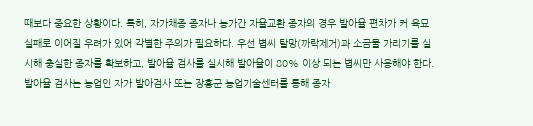때보다 중요한 상황이다. 특히, 자가채종 종자나 농가간 자율교환 종자의 경우 발아율 편차가 커 육묘 실패로 이어질 우려가 있어 각별한 주의가 필요하다. 우선 볍씨 탈망(까락제거)과 소금물 가리기를 실시해 충실한 종자를 확보하고, 발아율 검사를 실시해 발아율이 80% 이상 되는 볍씨만 사용해야 한다. 발아율 검사는 농업인 자가 발아검사 또는 장흥군 농업기술센터를 통해 종자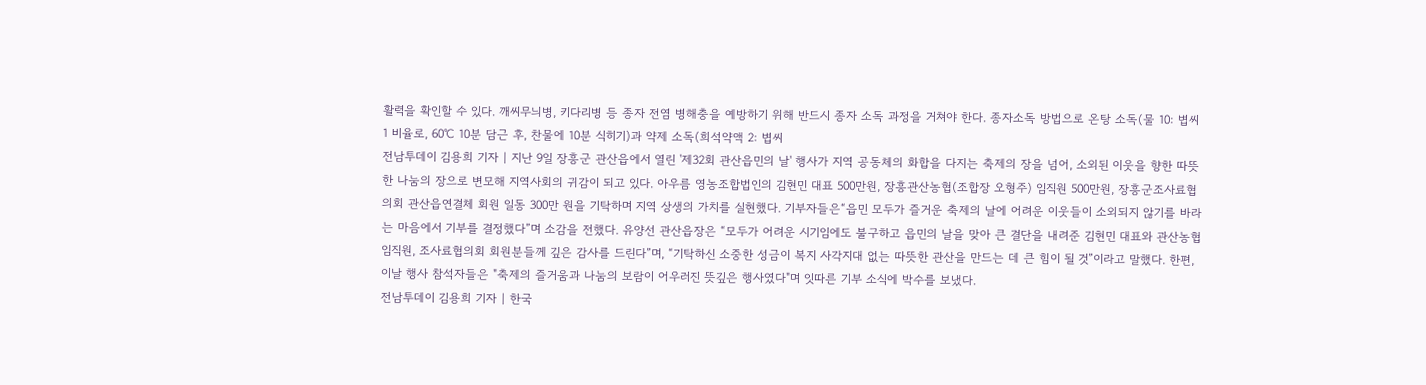활력을 확인할 수 있다. 깨씨무늬병, 키다리병 등 종자 전염 병해충을 예방하기 위해 반드시 종자 소독 과정을 거쳐야 한다. 종자소독 방법으로 온탕 소독(물 10: 볍씨 1 비율로, 60℃ 10분 담근 후, 찬물에 10분 식히기)과 약제 소독(희석약액 2: 볍씨
전남투데이 김용희 기자 | 지난 9일 장흥군 관산읍에서 열린 '제32회 관산읍민의 날' 행사가 지역 공동체의 화합을 다지는 축제의 장을 넘어, 소외된 이웃을 향한 따뜻한 나눔의 장으로 변모해 지역사회의 귀감이 되고 있다. 아우름 영농조합법인의 김현민 대표 500만원, 장흥관산농협(조합장 오형주) 임직원 500만원, 장흥군조사료협의회 관산읍연결체 회원 일동 300만 원을 기탁하며 지역 상생의 가치를 실현했다. 기부자들은“읍민 모두가 즐거운 축제의 날에 어려운 이웃들이 소외되지 않기를 바라는 마음에서 기부를 결정했다”며 소감을 전했다. 유양선 관산읍장은 “모두가 어려운 시기임에도 불구하고 읍민의 날을 맞아 큰 결단을 내려준 김현민 대표와 관산농협 임직원, 조사료협의회 회원분들께 깊은 감사를 드린다”며, “기탁하신 소중한 성금이 복지 사각지대 없는 따뜻한 관산을 만드는 데 큰 힘이 될 것”이라고 말했다. 한편, 이날 행사 참석자들은 "축제의 즐거움과 나눔의 보람이 어우러진 뜻깊은 행사였다"며 잇따른 기부 소식에 박수를 보냈다.
전남투데이 김용희 기자 | 한국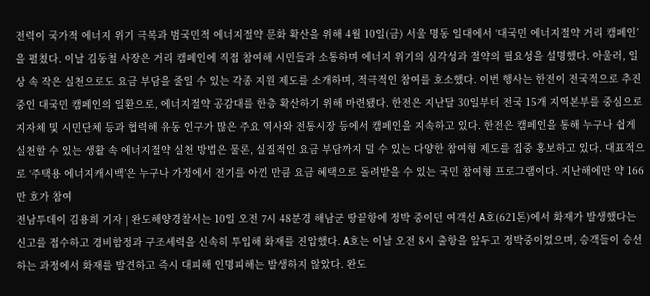전력이 국가적 에너지 위기 극복과 범국민적 에너지절약 문화 확산을 위해 4월 10일(금) 서울 명동 일대에서 ‘대국민 에너지절약 거리 캠페인’을 펼쳤다. 이날 김동철 사장은 거리 캠페인에 직접 참여해 시민들과 소통하며 에너지 위기의 심각성과 절약의 필요성을 설명했다. 아울러, 일상 속 작은 실천으로도 요금 부담을 줄일 수 있는 각종 지원 제도를 소개하며, 적극적인 참여를 호소했다. 이번 행사는 한전이 전국적으로 추진 중인 대국민 캠페인의 일환으로, 에너지절약 공감대를 한층 확산하기 위해 마련됐다. 한전은 지난달 30일부터 전국 15개 지역본부를 중심으로 지자체 및 시민단체 등과 협력해 유동 인구가 많은 주요 역사와 전통시장 등에서 캠페인을 지속하고 있다. 한전은 캠페인을 통해 누구나 쉽게 실천할 수 있는 생활 속 에너지절약 실천 방법은 물론, 실질적인 요금 부담까지 덜 수 있는 다양한 참여형 제도를 집중 홍보하고 있다. 대표적으로 ‘주택용 에너지캐시백’은 누구나 가정에서 전기를 아낀 만큼 요금 혜택으로 돌려받을 수 있는 국민 참여형 프로그램이다. 지난해에만 약 166만 호가 참여
전남투데이 김용희 기자 | 완도해양경찰서는 10일 오전 7시 48분경 해남군 땅끝항에 정박 중이던 여객선 A호(621톤)에서 화재가 발생했다는 신고를 접수하고 경비함정과 구조세력을 신속히 투입해 화재를 진압했다. A호는 이날 오전 8시 출항을 앞두고 정박중이었으며, 승객들이 승선하는 과정에서 화재를 발견하고 즉시 대피해 인명피해는 발생하지 않았다. 완도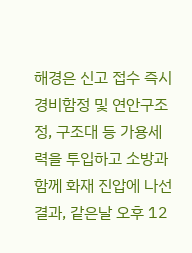해경은 신고 접수 즉시 경비함정 및 연안구조정, 구조대 등 가용세력을 투입하고 소방과 함께 화재 진압에 나선 결과, 같은날 오후 12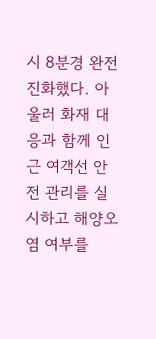시 8분경 완전 진화했다. 아울러 화재 대응과 함께 인근 여객선 안전 관리를 실시하고 해양오염 여부를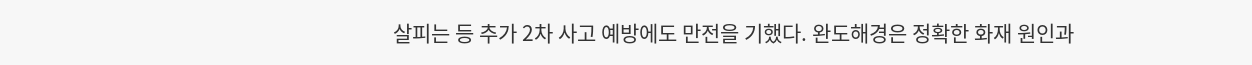살피는 등 추가 2차 사고 예방에도 만전을 기했다. 완도해경은 정확한 화재 원인과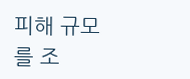피해 규모를 조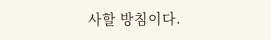사할 방침이다.